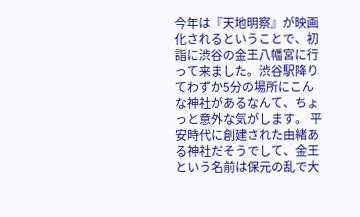今年は『天地明察』が映画化されるということで、初詣に渋谷の金王八幡宮に行って来ました。渋谷駅降りてわずか5分の場所にこんな神社があるなんて、ちょっと意外な気がします。 平安時代に創建された由緒ある神社だそうでして、金王という名前は保元の乱で大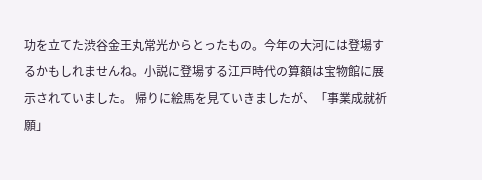功を立てた渋谷金王丸常光からとったもの。今年の大河には登場するかもしれませんね。小説に登場する江戸時代の算額は宝物館に展示されていました。 帰りに絵馬を見ていきましたが、「事業成就祈願」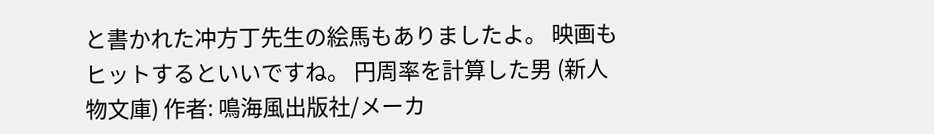と書かれた冲方丁先生の絵馬もありましたよ。 映画もヒットするといいですね。 円周率を計算した男 (新人物文庫) 作者: 鳴海風出版社/メーカ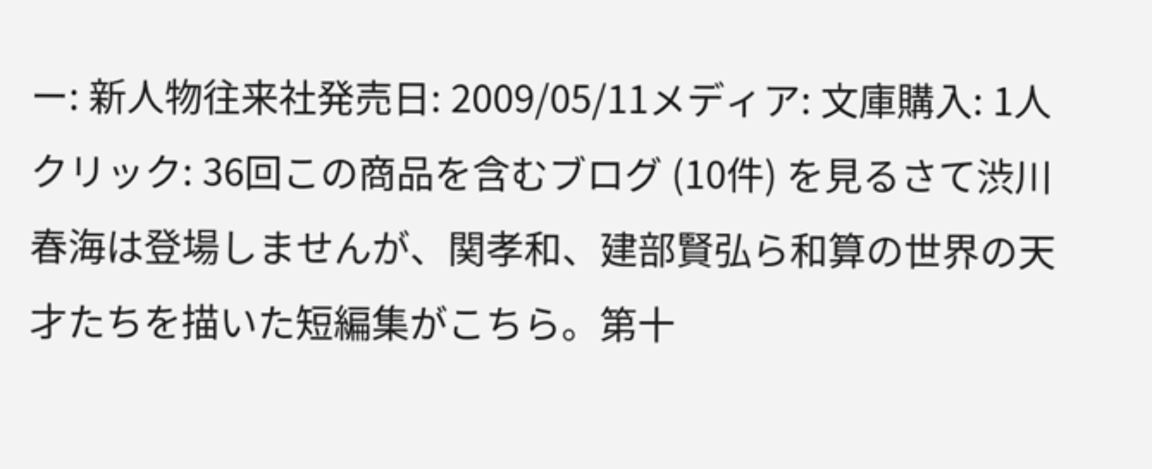ー: 新人物往来社発売日: 2009/05/11メディア: 文庫購入: 1人 クリック: 36回この商品を含むブログ (10件) を見るさて渋川春海は登場しませんが、関孝和、建部賢弘ら和算の世界の天才たちを描いた短編集がこちら。第十